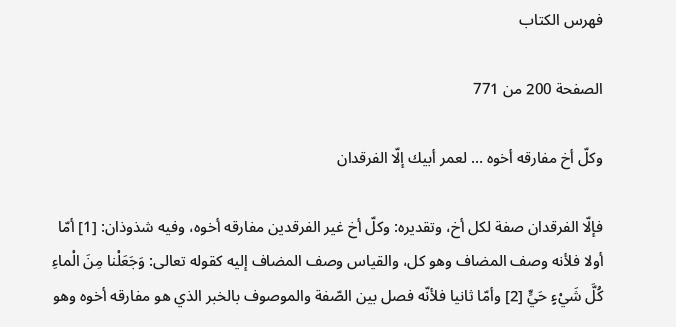فهرس الكتاب

الصفحة 200 من 771

وكلّ أخ مفارقه أخوه … لعمر أبيك إلّا الفرقدان

فإلّا الفرقدان صفة لكل أخ، وتقديره: وكلّ أخ غير الفرقدين مفارقه أخوه، وفيه شذوذان: [1] أمّا أولا فلأنه وصف المضاف وهو كل، والقياس وصف المضاف إليه كقوله تعالى: وَجَعَلْنا مِنَ الْماءِ كُلَّ شَيْءٍ حَيٍّ [2] وأمّا ثانيا فلأنّه فصل بين الصّفة والموصوف بالخبر الذي هو مفارقه أخوه وهو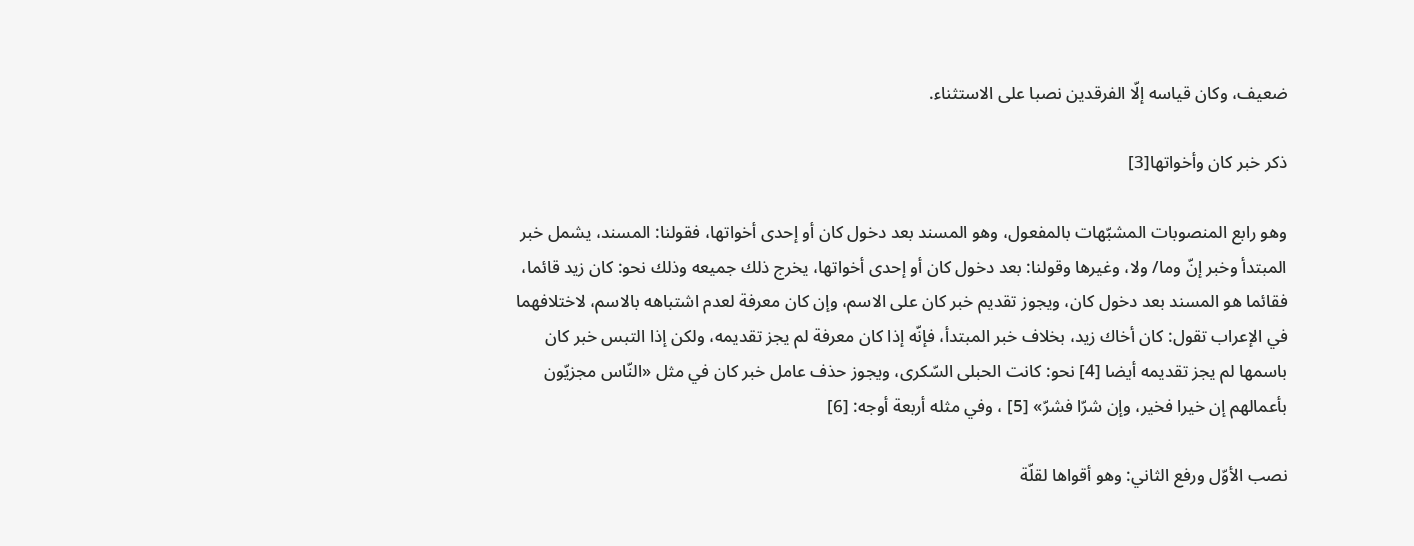ضعيف، وكان قياسه إلّا الفرقدين نصبا على الاستثناء.

ذكر خبر كان وأخواتها[3]

وهو رابع المنصوبات المشبّهات بالمفعول، وهو المسند بعد دخول كان أو إحدى أخواتها، فقولنا: المسند، يشمل خبر المبتدأ وخبر إنّ وما/ ولا، وغيرها وقولنا: بعد دخول كان أو إحدى أخواتها، يخرج ذلك جميعه وذلك نحو: كان زيد قائما، فقائما هو المسند بعد دخول كان، ويجوز تقديم خبر كان على الاسم، وإن كان معرفة لعدم اشتباهه بالاسم، لاختلافهما في الإعراب تقول: كان أخاك زيد، بخلاف خبر المبتدأ، فإنّه إذا كان معرفة لم يجز تقديمه، ولكن إذا التبس خبر كان باسمها لم يجز تقديمه أيضا [4] نحو: كانت الحبلى السّكرى، ويجوز حذف عامل خبر كان في مثل «النّاس مجزيّون بأعمالهم إن خيرا فخير، وإن شرّا فشرّ» [5] ، وفي مثله أربعة أوجه: [6]

نصب الأوّل ورفع الثاني: وهو أقواها لقلّة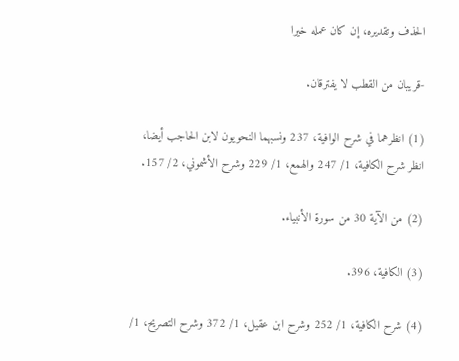الحذف وتقديره، إن كان عمله خيرا

-قريبان من القطب لا يفترقان.

(1) انظرهما في شرح الوافية، 237 ونسبهما النحويون لابن الحاجب أيضا، انظر شرح الكافية، 1/ 247 والهمع، 1/ 229 وشرح الأشموني، 2/ 157.

(2) من الآية 30 من سورة الأنبياء.

(3) الكافية، 396.

(4) شرح الكافية، 1/ 252 وشرح ابن عقيل، 1/ 372 وشرح التصريح، 1/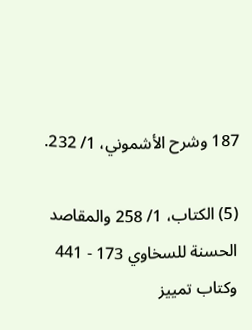187 وشرح الأشموني، 1/ 232.

(5) الكتاب، 1/ 258 والمقاصد الحسنة للسخاوي 173 - 441 وكتاب تمييز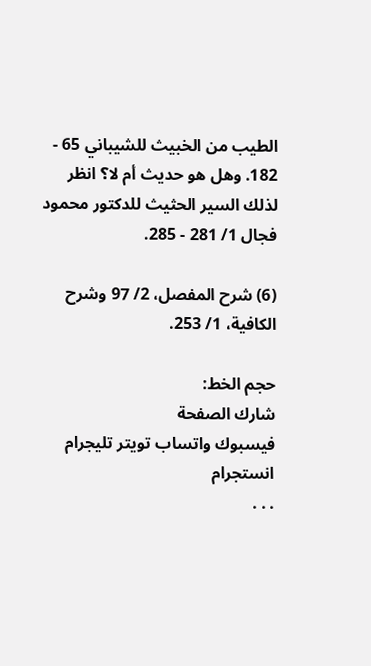الطيب من الخبيث للشيباني 65 - 182. وهل هو حديث أم لا؟ انظر لذلك السير الحثيث للدكتور محمود فجال 1/ 281 - 285.

(6) شرح المفصل، 2/ 97 وشرح الكافية، 1/ 253.

حجم الخط:
شارك الصفحة
فيسبوك واتساب تويتر تليجرام انستجرام
. . .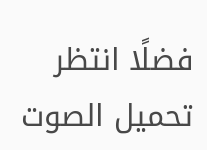فضلًا انتظر تحميل الصوت